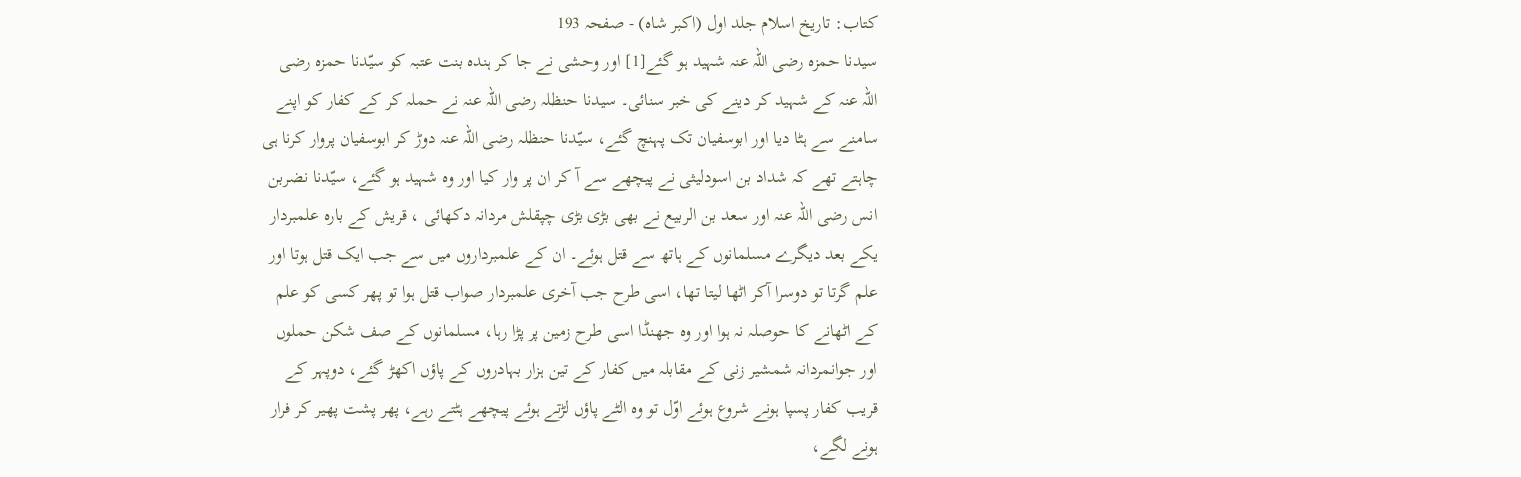کتاب: تاریخ اسلام جلد اول (اکبر شاہ) - صفحہ 193
سیدنا حمزہ رضی اللہ عنہ شہید ہو گئے[1] اور وحشی نے جا کر ہندہ بنت عتبہ کو سیّدنا حمزہ رضی اللہ عنہ کے شہید کر دینے کی خبر سنائی۔ سیدنا حنظلہ رضی اللہ عنہ نے حملہ کر کے کفار کو اپنے سامنے سے ہٹا دیا اور ابوسفیان تک پہنچ گئے، سیّدنا حنظلہ رضی اللہ عنہ دوڑ کر ابوسفیان پروار کرنا ہی چاہتے تھے کہ شداد بن اسودلیثی نے پیچھے سے آ کر ان پر وار کیا اور وہ شہید ہو گئے، سیّدنا نضربن انس رضی اللہ عنہ اور سعد بن الربیع نے بھی بڑی بڑی چپقلش مردانہ دکھائی ، قریش کے بارہ علمبردار یکے بعد دیگرے مسلمانوں کے ہاتھ سے قتل ہوئے۔ ان کے علمبرداروں میں سے جب ایک قتل ہوتا اور علم گرتا تو دوسرا آکر اٹھا لیتا تھا، اسی طرح جب آخری علمبردار صواب قتل ہوا تو پھر کسی کو علم کے اٹھانے کا حوصلہ نہ ہوا اور وہ جھنڈا اسی طرح زمین پر پڑا رہا، مسلمانوں کے صف شکن حملوں اور جوانمردانہ شمشیر زنی کے مقابلہ میں کفار کے تین ہزار بہادروں کے پاؤں اکھڑ گئے، دوپہر کے قریب کفار پسپا ہونے شروع ہوئے اوّل تو وہ الٹے پاؤں لڑتے ہوئے پیچھے ہٹتے رہے، پھر پشت پھیر کر فرار ہونے لگے،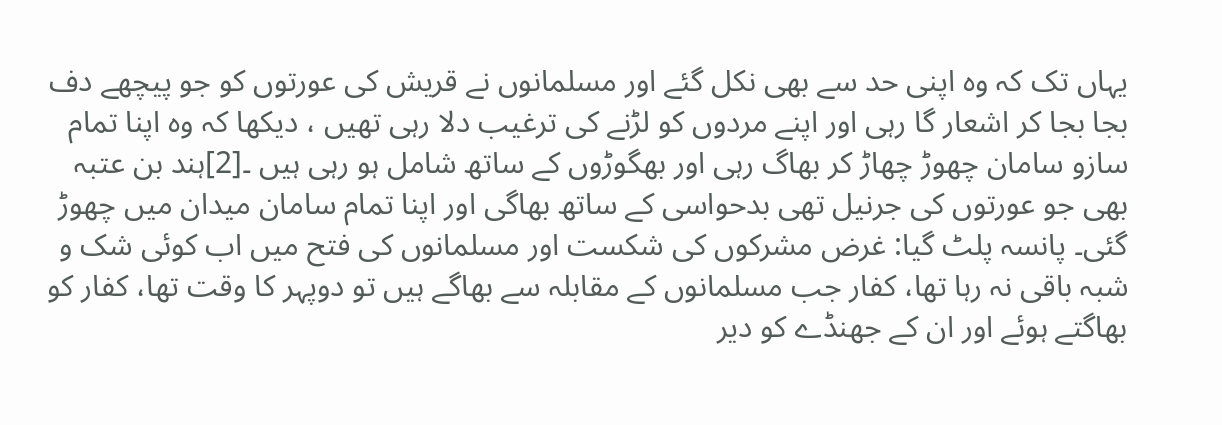یہاں تک کہ وہ اپنی حد سے بھی نکل گئے اور مسلمانوں نے قریش کی عورتوں کو جو پیچھے دف بجا بجا کر اشعار گا رہی اور اپنے مردوں کو لڑنے کی ترغیب دلا رہی تھیں ، دیکھا کہ وہ اپنا تمام سازو سامان چھوڑ چھاڑ کر بھاگ رہی اور بھگوڑوں کے ساتھ شامل ہو رہی ہیں ۔[2]ہند بن عتبہ بھی جو عورتوں کی جرنیل تھی بدحواسی کے ساتھ بھاگی اور اپنا تمام سامان میدان میں چھوڑ گئی۔ پانسہ پلٹ گیا: غرض مشرکوں کی شکست اور مسلمانوں کی فتح میں اب کوئی شک و شبہ باقی نہ رہا تھا، کفار جب مسلمانوں کے مقابلہ سے بھاگے ہیں تو دوپہر کا وقت تھا، کفار کو بھاگتے ہوئے اور ان کے جھنڈے کو دیر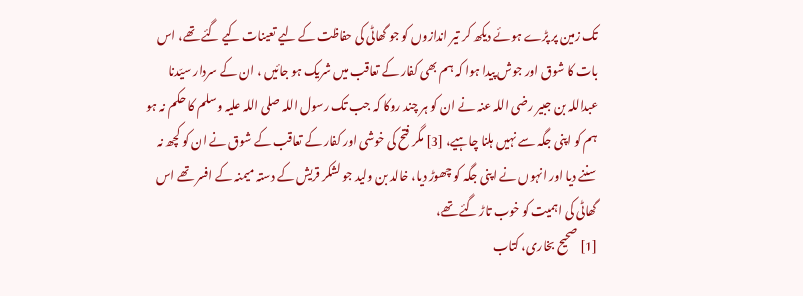تک زمین پر پڑے ہوئے دیکھ کر تیر اندازوں کو جو گھاٹی کی حفاظت کے لیے تعینات کیے گئے تھے، اس بات کا شوق اور جوش پیدا ہوا کہ ہم بھی کفار کے تعاقب میں شریک ہو جائیں ، ان کے سردار سیّدنا عبداللہ بن جبیر رضی اللہ عنہ نے ان کو ہر چند روکا کہ جب تک رسول اللہ صلی اللہ علیہ وسلم کا حکم نہ ہو ہم کو اپنی جگہ سے نہیں ہلنا چاہیے، [3] مگر فتح کی خوشی اور کفار کے تعاقب کے شوق نے ان کو کچھ نہ سننے دیا اور انہوں نے اپنی جگہ کو چھوڑ دیا، خالد بن ولید جو لشکر قریش کے دستہ میمنہ کے افسر تھے اس گھاٹی کی اہمیت کو خوب تاڑ گئے تھے،
[1] صحیح بخاری، کتاب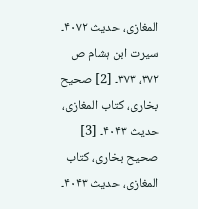المغازی، حدیث ۴۰۷۲۔ سیرت ابن ہشام ص ۳۷۲، ۳۷۳۔ [2] صحیح بخاری، کتاب المغازی، حدیث ۴۰۴۳۔ [3] صحیح بخاری، کتاب المغازی، حدیث ۴۰۴۳۔